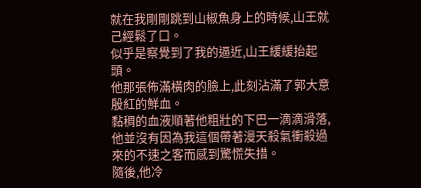就在我剛剛跳到山椒魚身上的時候,山王就己經鬆了口。
似乎是察覺到了我的逼近,山王緩緩抬起頭。
他那張佈滿橫肉的臉上,此刻沾滿了郭大意殷紅的鮮血。
黏稠的血液順著他粗壯的下巴一滴滴滑落,他並沒有因為我這個帶著漫天殺氣衝殺過來的不速之客而感到驚慌失措。
隨後,他冷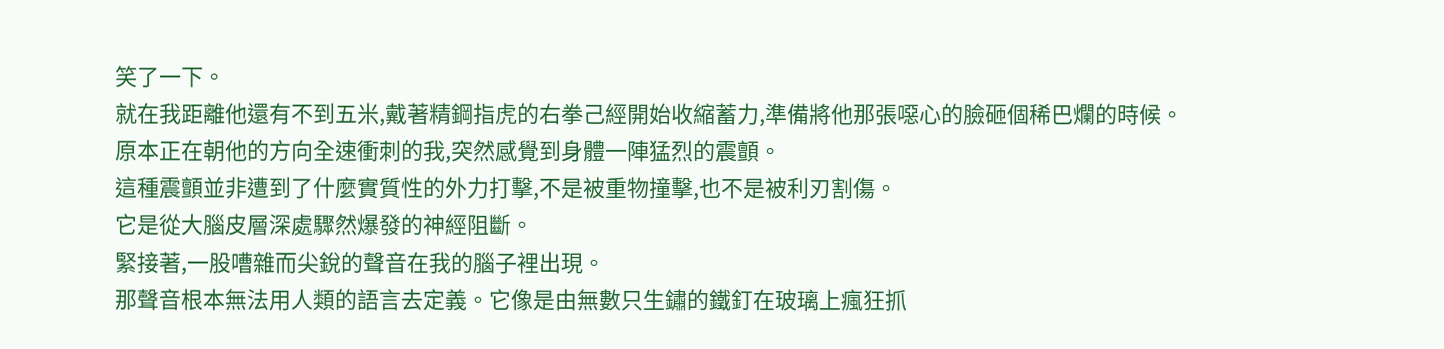笑了一下。
就在我距離他還有不到五米,戴著精鋼指虎的右拳己經開始收縮蓄力,準備將他那張噁心的臉砸個稀巴爛的時候。
原本正在朝他的方向全速衝刺的我,突然感覺到身體一陣猛烈的震顫。
這種震顫並非遭到了什麼實質性的外力打擊,不是被重物撞擊,也不是被利刃割傷。
它是從大腦皮層深處驟然爆發的神經阻斷。
緊接著,一股嘈雜而尖銳的聲音在我的腦子裡出現。
那聲音根本無法用人類的語言去定義。它像是由無數只生鏽的鐵釘在玻璃上瘋狂抓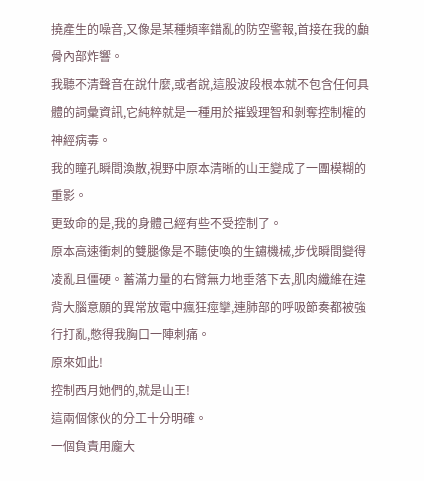撓產生的噪音,又像是某種頻率錯亂的防空警報,首接在我的顱骨內部炸響。
我聽不清聲音在說什麼,或者說,這股波段根本就不包含任何具體的詞彙資訊,它純粹就是一種用於摧毀理智和剝奪控制權的神經病毒。
我的瞳孔瞬間渙散,視野中原本清晰的山王變成了一團模糊的重影。
更致命的是,我的身體己經有些不受控制了。
原本高速衝刺的雙腿像是不聽使喚的生鏽機械,步伐瞬間變得凌亂且僵硬。蓄滿力量的右臂無力地垂落下去,肌肉纖維在違背大腦意願的異常放電中瘋狂痙攣,連肺部的呼吸節奏都被強行打亂,憋得我胸口一陣刺痛。
原來如此!
控制西月她們的,就是山王!
這兩個傢伙的分工十分明確。
一個負責用龐大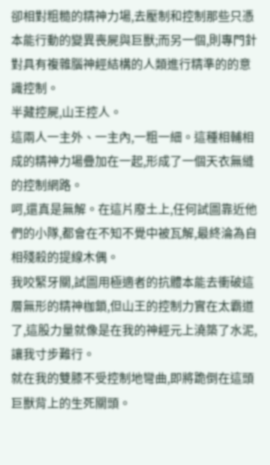卻相對粗糙的精神力場,去壓制和控制那些只憑本能行動的變異喪屍與巨獸;而另一個,則專門針對具有複雜腦神經結構的人類進行精準的的意識控制。
半藏控屍,山王控人。
這兩人一主外、一主內,一粗一細。這種相輔相成的精神力場疊加在一起,形成了一個天衣無縫的控制網路。
呵,還真是無解。在這片廢土上,任何試圖靠近他們的小隊,都會在不知不覺中被瓦解,最終淪為自相殘殺的提線木偶。
我咬緊牙關,試圖用極適者的抗體本能去衝破這層無形的精神枷鎖,但山王的控制力實在太霸道了,這股力量就像是在我的神經元上澆築了水泥,讓我寸步難行。
就在我的雙膝不受控制地彎曲,即將跪倒在這頭巨獸背上的生死關頭。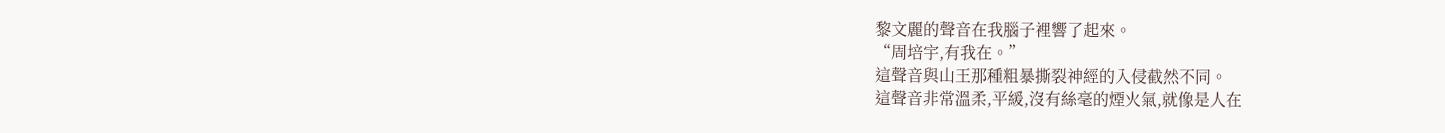黎文麗的聲音在我腦子裡響了起來。
“周培宇,有我在。”
這聲音與山王那種粗暴撕裂神經的入侵截然不同。
這聲音非常溫柔,平緩,沒有絲毫的煙火氣,就像是人在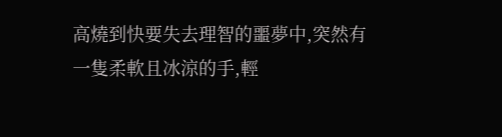高燒到快要失去理智的噩夢中,突然有一隻柔軟且冰涼的手,輕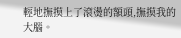輕地撫摸上了滾燙的額頭,撫摸我的大腦。